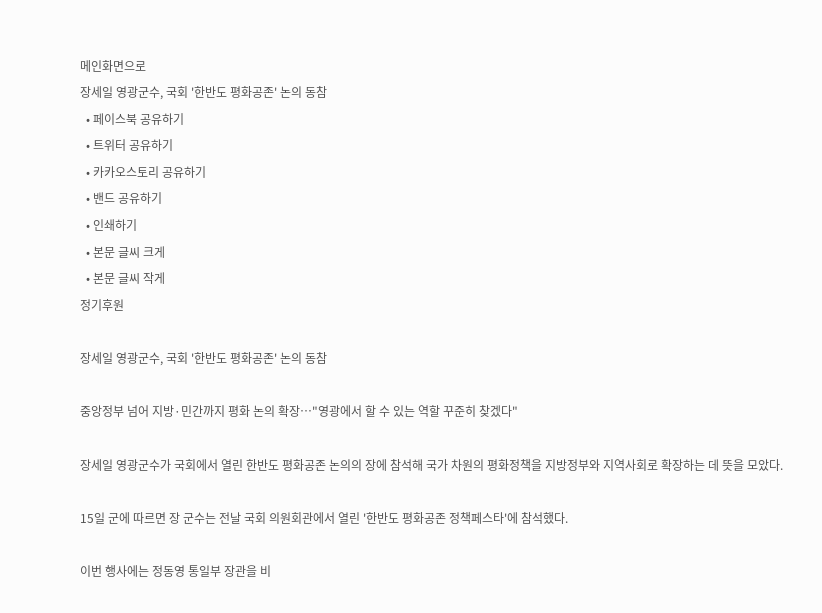메인화면으로
장세일 영광군수, 국회 '한반도 평화공존' 논의 동참
  • 페이스북 공유하기
  • 트위터 공유하기
  • 카카오스토리 공유하기
  • 밴드 공유하기
  • 인쇄하기
  • 본문 글씨 크게
  • 본문 글씨 작게
정기후원

장세일 영광군수, 국회 '한반도 평화공존' 논의 동참

중앙정부 넘어 지방·민간까지 평화 논의 확장…"영광에서 할 수 있는 역할 꾸준히 찾겠다"

장세일 영광군수가 국회에서 열린 한반도 평화공존 논의의 장에 참석해 국가 차원의 평화정책을 지방정부와 지역사회로 확장하는 데 뜻을 모았다.

15일 군에 따르면 장 군수는 전날 국회 의원회관에서 열린 '한반도 평화공존 정책페스타'에 참석했다.

이번 행사에는 정동영 통일부 장관을 비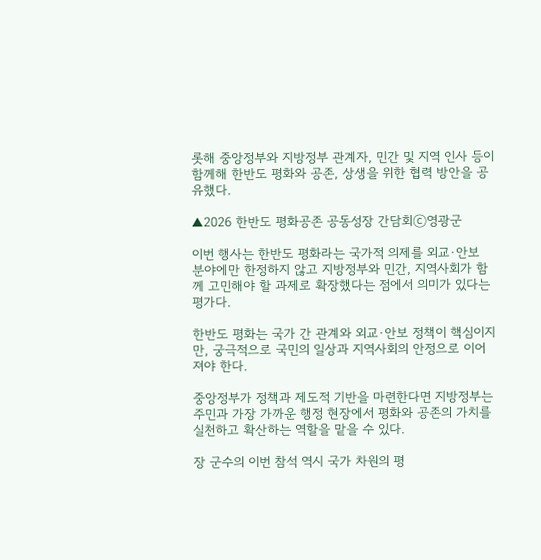롯해 중앙정부와 지방정부 관계자, 민간 및 지역 인사 등이 함께해 한반도 평화와 공존, 상생을 위한 협력 방안을 공유했다.

▲2026 한반도 평화공존 공동성장 간담회ⓒ영광군

이번 행사는 한반도 평화라는 국가적 의제를 외교·안보 분야에만 한정하지 않고 지방정부와 민간, 지역사회가 함께 고민해야 할 과제로 확장했다는 점에서 의미가 있다는 평가다.

한반도 평화는 국가 간 관계와 외교·안보 정책이 핵심이지만, 궁극적으로 국민의 일상과 지역사회의 안정으로 이어져야 한다.

중앙정부가 정책과 제도적 기반을 마련한다면 지방정부는 주민과 가장 가까운 행정 현장에서 평화와 공존의 가치를 실천하고 확산하는 역할을 맡을 수 있다.

장 군수의 이번 참석 역시 국가 차원의 평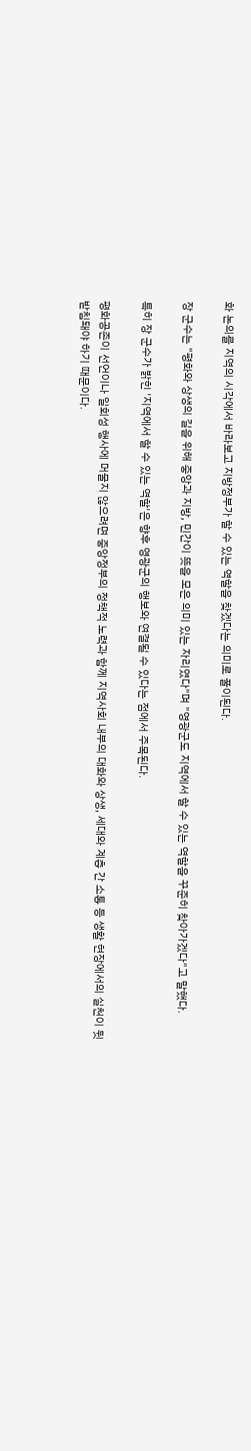화 논의를 지역의 시각에서 바라보고 지방정부가 할 수 있는 역할을 찾겠다는 의미로 풀이된다.

장 군수는 "평화와 상생의 길을 위해 중앙과 지방, 민간이 뜻을 모은 의미 있는 자리였다"며 "영광군도 지역에서 할 수 있는 역할을 꾸준히 찾아가겠다"고 말했다.

특히 장 군수가 밝힌 '지역에서 할 수 있는 역할'은 향후 영광군의 행보와 연결될 수 있다는 점에서 주목된다.

평화공존이 선언이나 일회성 행사에 머물지 않으려면 중앙정부의 정책적 노력과 함께 지역사회 내부의 대화와 상생, 세대와 계층 간 소통 등 생활 현장에서의 실천이 뒷받침돼야 하기 때문이다.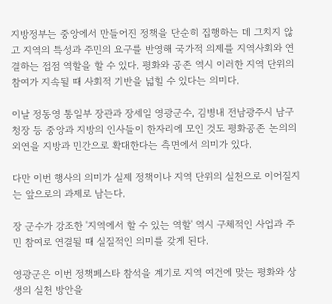지방정부는 중앙에서 만들어진 정책을 단순히 집행하는 데 그치지 않고 지역의 특성과 주민의 요구를 반영해 국가적 의제를 지역사회와 연결하는 접점 역할을 할 수 있다. 평화와 공존 역시 이러한 지역 단위의 참여가 지속될 때 사회적 기반을 넓힐 수 있다는 의미다.

이날 정동영 통일부 장관과 장세일 영광군수, 김병내 전남광주시 남구청장 등 중앙과 지방의 인사들이 한자리에 모인 것도 평화공존 논의의 외연을 지방과 민간으로 확대한다는 측면에서 의미가 있다.

다만 이번 행사의 의미가 실제 정책이나 지역 단위의 실천으로 이어질지는 앞으로의 과제로 남는다.

장 군수가 강조한 '지역에서 할 수 있는 역할' 역시 구체적인 사업과 주민 참여로 연결될 때 실질적인 의미를 갖게 된다.

영광군은 이번 정책페스타 참석을 계기로 지역 여건에 맞는 평화와 상생의 실천 방안을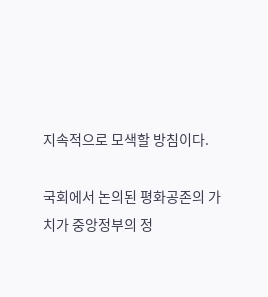지속적으로 모색할 방침이다.

국회에서 논의된 평화공존의 가치가 중앙정부의 정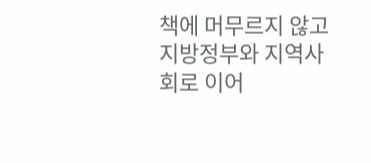책에 머무르지 않고 지방정부와 지역사회로 이어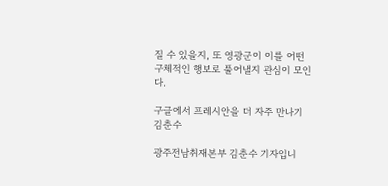질 수 있을지, 또 영광군이 이를 어떤 구체적인 행보로 풀어낼지 관심이 모인다.

구글에서 프레시안을 더 자주 만나기
김춘수

광주전남취재본부 김춘수 기자입니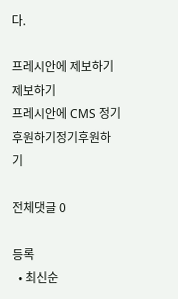다.

프레시안에 제보하기제보하기
프레시안에 CMS 정기후원하기정기후원하기

전체댓글 0

등록
  • 최신순